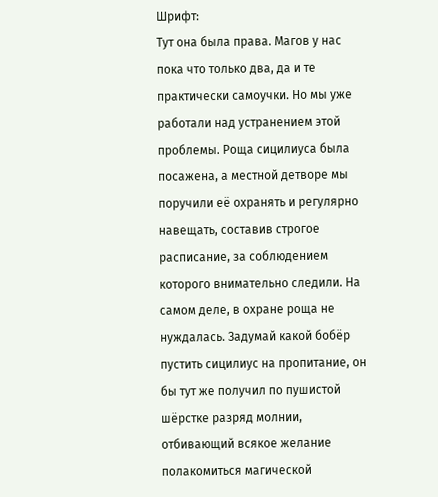Шрифт:
Тут она была права. Магов у нас пока что только два, да и те практически самоучки. Но мы уже работали над устранением этой проблемы. Роща сицилиуса была посажена, а местной детворе мы поручили её охранять и регулярно навещать, составив строгое расписание, за соблюдением которого внимательно следили. На самом деле, в охране роща не нуждалась. Задумай какой бобёр пустить сицилиус на пропитание, он бы тут же получил по пушистой шёрстке разряд молнии, отбивающий всякое желание полакомиться магической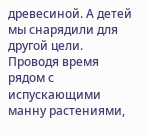древесиной. А детей мы снарядили для другой цели. Проводя время рядом с испускающими манну растениями,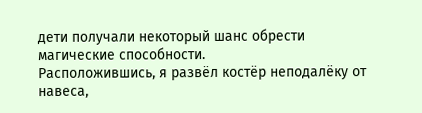дети получали некоторый шанс обрести магические способности.
Расположившись, я развёл костёр неподалёку от навеса,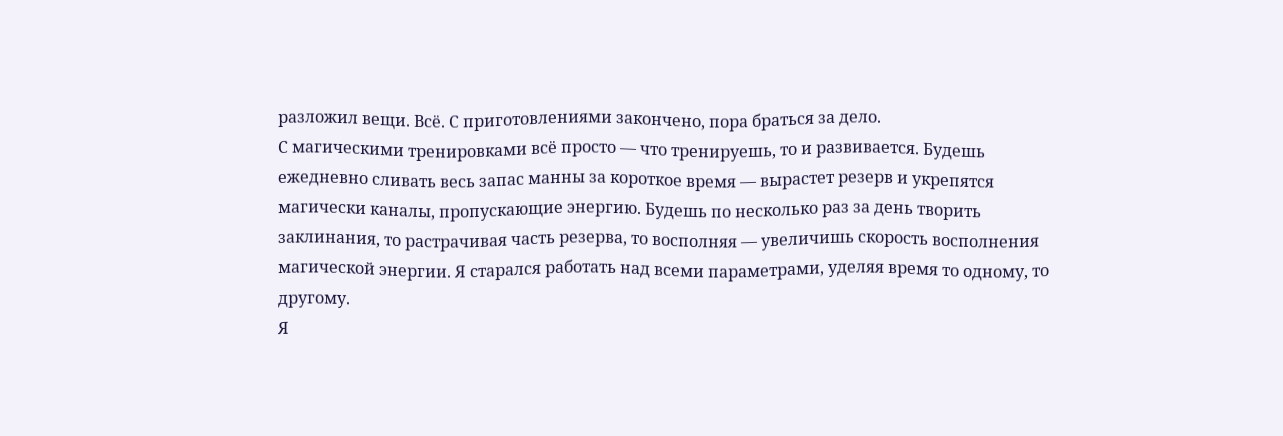разложил вещи. Всё. С приготовлениями закончено, пора браться за дело.
С магическими тренировками всё просто — что тренируешь, то и развивается. Будешь ежедневно сливать весь запас манны за короткое время — вырастет резерв и укрепятся магически каналы, пропускающие энергию. Будешь по несколько раз за день творить заклинания, то растрачивая часть резерва, то восполняя — увеличишь скорость восполнения магической энергии. Я старался работать над всеми параметрами, уделяя время то одному, то другому.
Я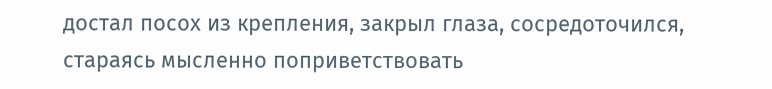достал посох из крепления, закрыл глаза, сосредоточился, стараясь мысленно поприветствовать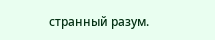странный разум.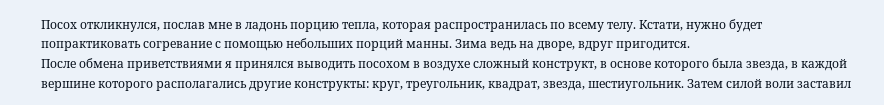Посох откликнулся, послав мне в ладонь порцию тепла, которая распространилась по всему телу. Кстати, нужно будет попрактиковать согревание с помощью небольших порций манны. Зима ведь на дворе, вдруг пригодится.
После обмена приветствиями я принялся выводить посохом в воздухе сложный конструкт, в основе которого была звезда, в каждой вершине которого располагались другие конструкты: круг, треугольник, квадрат, звезда, шестиугольник. Затем силой воли заставил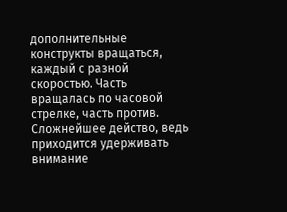дополнительные конструкты вращаться, каждый с разной скоростью. Часть вращалась по часовой стрелке, часть против. Сложнейшее действо, ведь приходится удерживать внимание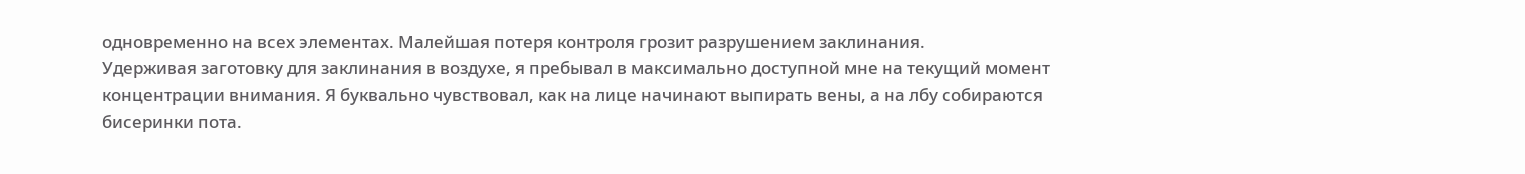одновременно на всех элементах. Малейшая потеря контроля грозит разрушением заклинания.
Удерживая заготовку для заклинания в воздухе, я пребывал в максимально доступной мне на текущий момент концентрации внимания. Я буквально чувствовал, как на лице начинают выпирать вены, а на лбу собираются бисеринки пота.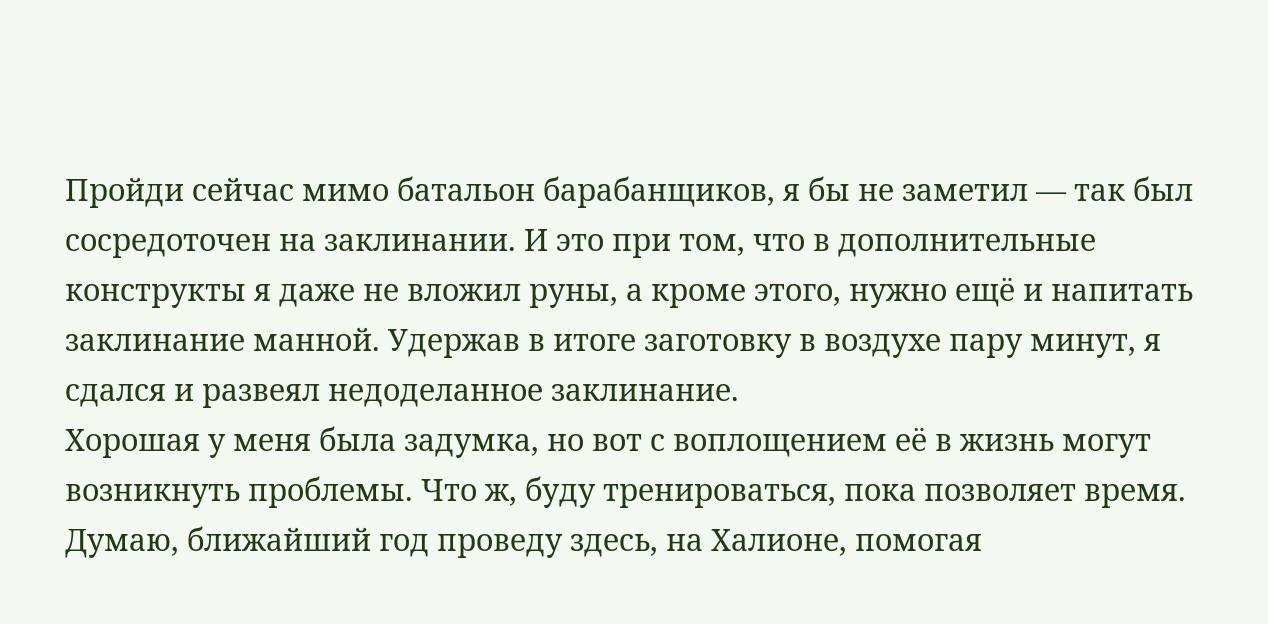Пройди сейчас мимо батальон барабанщиков, я бы не заметил — так был сосредоточен на заклинании. И это при том, что в дополнительные конструкты я даже не вложил руны, а кроме этого, нужно ещё и напитать заклинание манной. Удержав в итоге заготовку в воздухе пару минут, я сдался и развеял недоделанное заклинание.
Хорошая у меня была задумка, но вот с воплощением её в жизнь могут возникнуть проблемы. Что ж, буду тренироваться, пока позволяет время. Думаю, ближайший год проведу здесь, на Халионе, помогая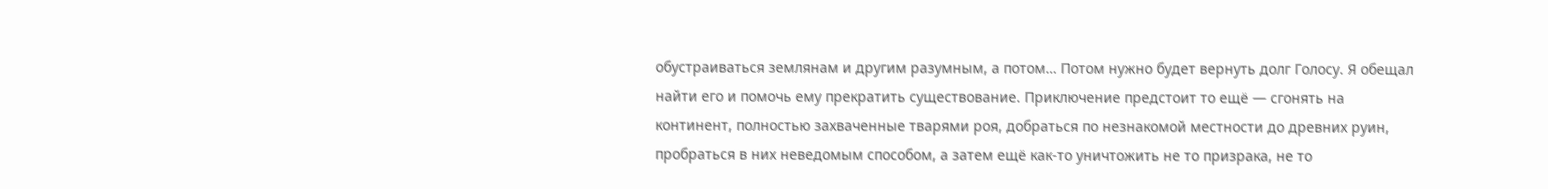обустраиваться землянам и другим разумным, а потом… Потом нужно будет вернуть долг Голосу. Я обещал найти его и помочь ему прекратить существование. Приключение предстоит то ещё — сгонять на континент, полностью захваченные тварями роя, добраться по незнакомой местности до древних руин, пробраться в них неведомым способом, а затем ещё как-то уничтожить не то призрака, не то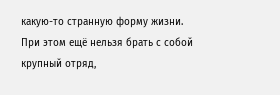какую-то странную форму жизни. При этом ещё нельзя брать с собой крупный отряд,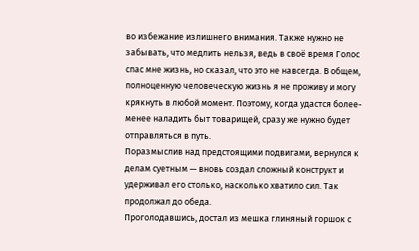во избежание излишнего внимания. Также нужно не забывать, что медлить нельзя, ведь в своё время Голос спас мне жизнь, но сказал, что это не навсегда. В общем, полноценную человеческую жизнь я не проживу и могу крякнуть в любой момент. Поэтому, когда удастся более-менее наладить быт товарищей, сразу же нужно будет отправляться в путь.
Поразмыслив над предстоящими подвигами, вернулся к делам суетным — вновь создал сложный конструкт и удерживал его столько, насколько хватило сил. Так продолжал до обеда.
Проголодавшись, достал из мешка глиняный горшок с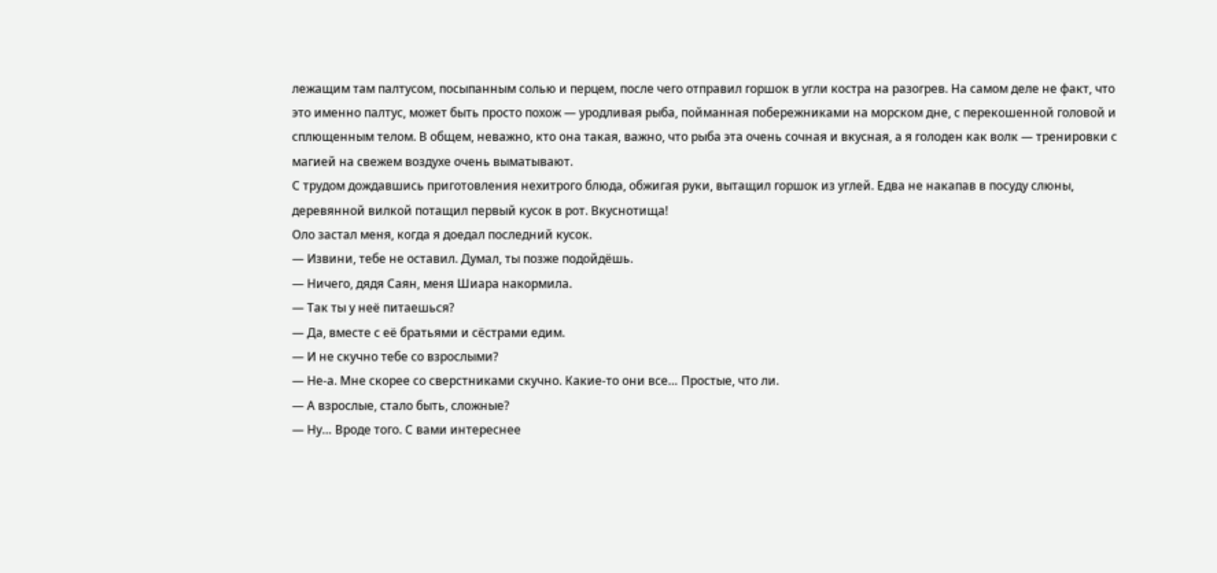лежащим там палтусом, посыпанным солью и перцем, после чего отправил горшок в угли костра на разогрев. На самом деле не факт, что это именно палтус, может быть просто похож — уродливая рыба, пойманная побережниками на морском дне, с перекошенной головой и сплющенным телом. В общем, неважно, кто она такая, важно, что рыба эта очень сочная и вкусная, а я голоден как волк — тренировки с магией на свежем воздухе очень выматывают.
С трудом дождавшись приготовления нехитрого блюда, обжигая руки, вытащил горшок из углей. Едва не накапав в посуду слюны, деревянной вилкой потащил первый кусок в рот. Вкуснотища!
Оло застал меня, когда я доедал последний кусок.
— Извини, тебе не оставил. Думал, ты позже подойдёшь.
— Ничего, дядя Саян, меня Шиара накормила.
— Так ты у неё питаешься?
— Да, вместе с её братьями и сёстрами едим.
— И не скучно тебе со взрослыми?
— Не-а. Мне скорее со сверстниками скучно. Какие-то они все… Простые, что ли.
— А взрослые, стало быть, сложные?
— Ну… Вроде того. С вами интереснее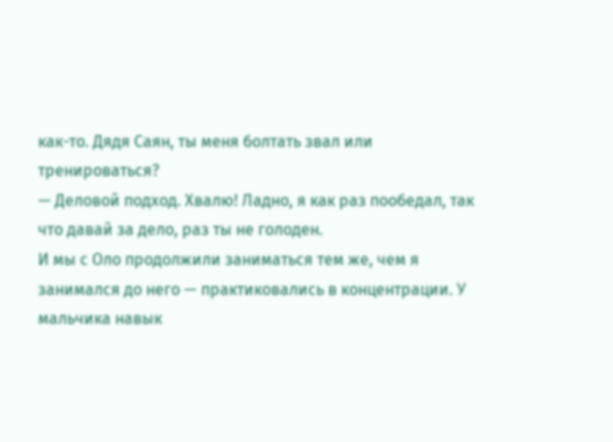как-то. Дядя Саян, ты меня болтать звал или тренироваться?
— Деловой подход. Хвалю! Ладно, я как раз пообедал, так что давай за дело, раз ты не голоден.
И мы с Оло продолжили заниматься тем же, чем я занимался до него — практиковались в концентрации. У мальчика навык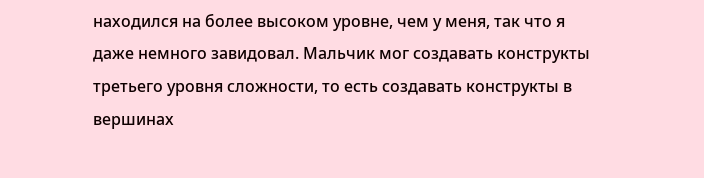находился на более высоком уровне, чем у меня, так что я даже немного завидовал. Мальчик мог создавать конструкты третьего уровня сложности, то есть создавать конструкты в вершинах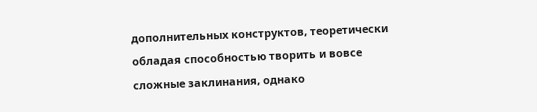дополнительных конструктов, теоретически обладая способностью творить и вовсе сложные заклинания, однако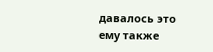давалось это ему также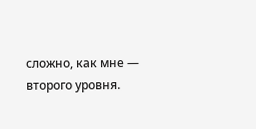сложно, как мне — второго уровня.